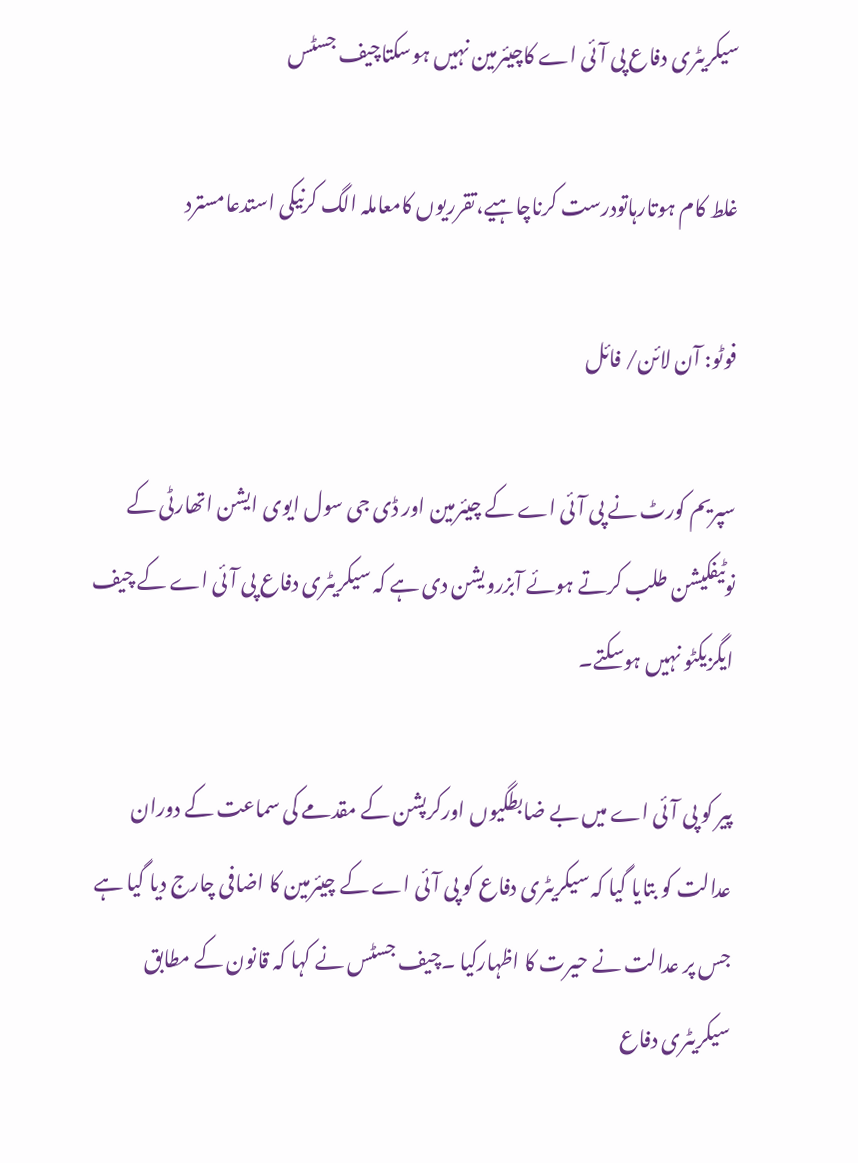سیکریٹری دفاع پی آئی اے کاچیئرمین نہیں ہوسکتاچیف جسٹس

غلط کام ہوتارہاتودرست کرناچاہیے،تقرریوں کامعاملہ الگ کرنیکی استدعامسترد

فوٹو: آن لائن/ فائل

سپریم کورٹ نے پی آئی اے کے چیئرمین اور ڈی جی سول ایوی ایشن اتھارٹی کے نوٹیفکیشن طلب کرتے ہوئے آبزرویشن دی ہے کہ سیکریٹری دفاع پی آئی اے کے چیف ایگزیکٹو نہیں ہوسکتے۔

پیر کو پی آئی اے میں بے ضابطگیوں اورکرپشن کے مقدمے کی سماعت کے دوران عدالت کو بتایا گیا کہ سیکریٹری دفاع کو پی آئی اے کے چیئرمین کا اضافی چارج دیا گیا ہے جس پر عدالت نے حیرت کا اظہارکیا ۔چیف جسٹس نے کہا کہ قانون کے مطابق سیکریٹری دفاع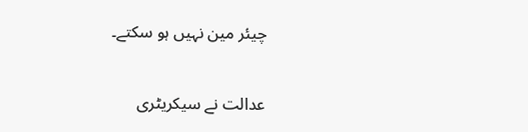چیئر مین نہیں ہو سکتے۔


عدالت نے سیکریٹری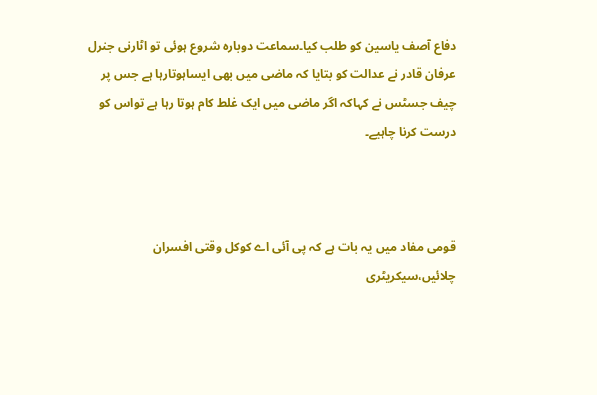دفاع آصف یاسین کو طلب کیا۔سماعت دوبارہ شروع ہوئی تو اٹارنی جنرل عرفان قادر نے عدالت کو بتایا کہ ماضی میں بھی ایساہوتارہا ہے جس پر چیف جسٹس نے کہاکہ اگر ماضی میں ایک غلط کام ہوتا رہا ہے تواس کو درست کرنا چاہیے۔



قومی مفاد میں یہ بات ہے کہ پی آئی اے کوکل وقتی افسران چلائیں،سیکریٹری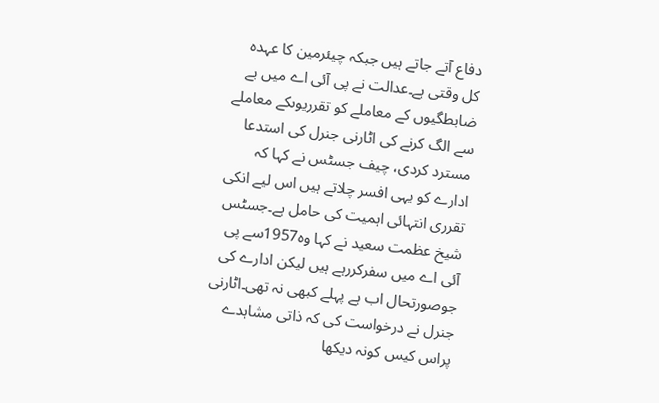دفاع آتے جاتے ہیں جبکہ چیئرمین کا عہدہ کل وقتی ہے۔عدالت نے پی آئی اے میں بے ضابطگیوں کے معاملے کو تقرریوںکے معاملے سے الگ کرنے کی اٹارنی جنرل کی استدعا مسترد کردی، چیف جسٹس نے کہا کہ ادارے کو یہی افسر چلاتے ہیں اس لیے انکی تقرری انتہائی اہمیت کی حامل ہے۔جسٹس شیخ عظمت سعید نے کہا وہ1957سے پی آئی اے میں سفرکررہے ہیں لیکن ادارے کی جوصورتحال اب ہے پہلے کبھی نہ تھی۔اٹارنی جنرل نے درخواست کی کہ ذاتی مشاہدے پراس کیس کونہ دیکھا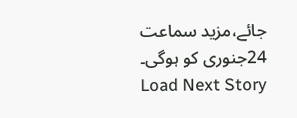جائے،مزید سماعت 24جنوری کو ہوگی۔
Load Next Story